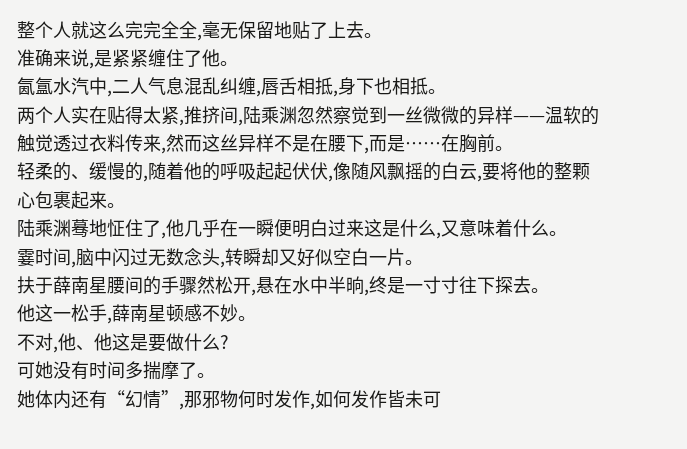整个人就这么完完全全,毫无保留地贴了上去。
准确来说,是紧紧缠住了他。
氤氲水汽中,二人气息混乱纠缠,唇舌相抵,身下也相抵。
两个人实在贴得太紧,推挤间,陆乘渊忽然察觉到一丝微微的异样——温软的触觉透过衣料传来,然而这丝异样不是在腰下,而是……在胸前。
轻柔的、缓慢的,随着他的呼吸起起伏伏,像随风飘摇的白云,要将他的整颗心包裹起来。
陆乘渊蓦地怔住了,他几乎在一瞬便明白过来这是什么,又意味着什么。
霎时间,脑中闪过无数念头,转瞬却又好似空白一片。
扶于薛南星腰间的手骤然松开,悬在水中半晌,终是一寸寸往下探去。
他这一松手,薛南星顿感不妙。
不对,他、他这是要做什么?
可她没有时间多揣摩了。
她体内还有“幻情”,那邪物何时发作,如何发作皆未可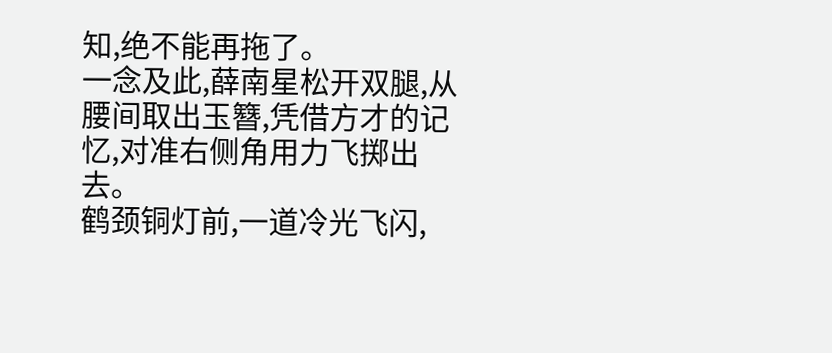知,绝不能再拖了。
一念及此,薛南星松开双腿,从腰间取出玉簪,凭借方才的记忆,对准右侧角用力飞掷出去。
鹤颈铜灯前,一道冷光飞闪,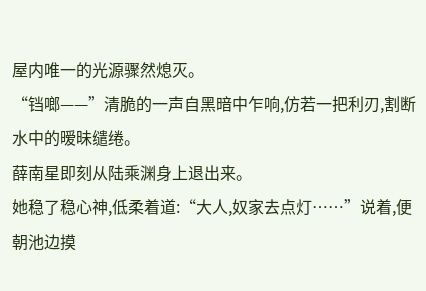屋内唯一的光源骤然熄灭。
“铛啷——”清脆的一声自黑暗中乍响,仿若一把利刃,割断水中的暧昧缱绻。
薛南星即刻从陆乘渊身上退出来。
她稳了稳心神,低柔着道:“大人,奴家去点灯……”说着,便朝池边摸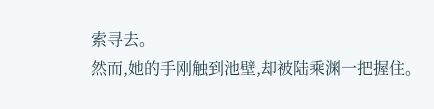索寻去。
然而,她的手刚触到池壁,却被陆乘渊一把握住。